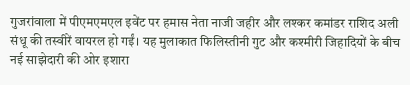गुजरांवाला में पीएमएमएल इवेंट पर हमास नेता नाजी जहीर और लश्कर कमांडर राशिद अली संधू की तस्वीरें वायरल हो गईं। यह मुलाकात फिलिस्तीनी गुट और कश्मीरी जिहादियों के बीच नई साझेदारी की ओर इशारा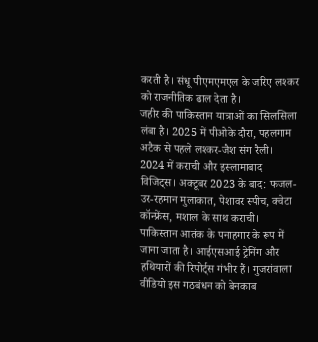करती है। संधू पीएमएमएल के जरिए लश्कर को राजनीतिक ढाल देता है।
जहीर की पाकिस्तान यात्राओं का सिलसिला लंबा है। 2025 में पीओके दौरा, पहलगाम अटैक से पहले लश्कर-जैश संग रैली। 2024 में कराची और इस्लामाबाद विजिट्स। अक्टूबर 2023 के बाद: फजल-उर-रहमान मुलाकात, पेशावर स्पीच, क्वेटा कॉन्फ्रेंस, मशाल के साथ कराची।
पाकिस्तान आतंक के पनाहगार के रूप में जाना जाता है। आईएसआई ट्रेनिंग और हथियारों की रिपोर्ट्स गंभीर हैं। गुजरांवाला वीडियो इस गठबंधन को बेनकाब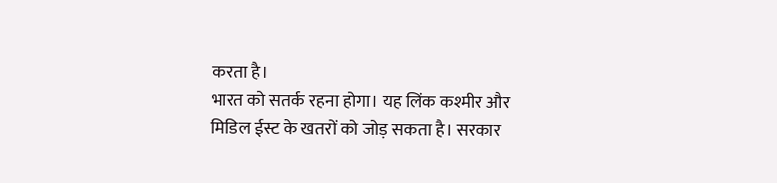करता है।
भारत को सतर्क रहना होगा। यह लिंक कश्मीर और मिडिल ईस्ट के खतरों को जोड़ सकता है। सरकार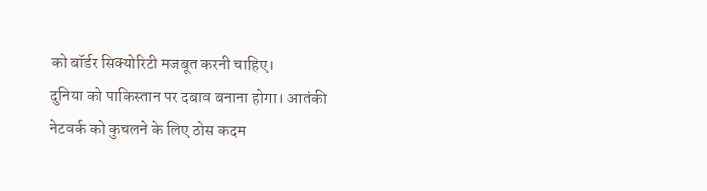को बॉर्डर सिक्योरिटी मजबूत करनी चाहिए।
दुनिया को पाकिस्तान पर दबाव बनाना होगा। आतंकी नेटवर्क को कुचलने के लिए ठोस कदम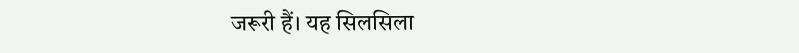जरूरी हैं। यह सिलसिला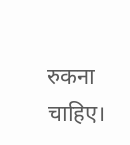रुकना चाहिए।